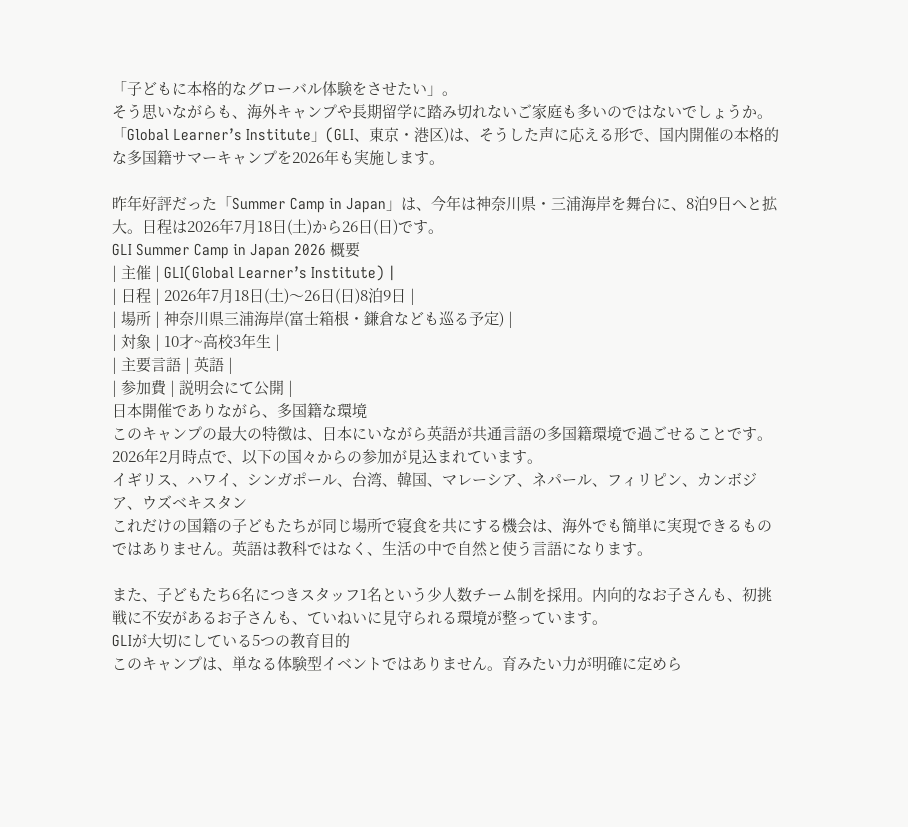「子どもに本格的なグローバル体験をさせたい」。
そう思いながらも、海外キャンプや長期留学に踏み切れないご家庭も多いのではないでしょうか。
「Global Learner’s Institute」(GLI、東京・港区)は、そうした声に応える形で、国内開催の本格的な多国籍サマーキャンプを2026年も実施します。

昨年好評だった「Summer Camp in Japan」は、今年は神奈川県・三浦海岸を舞台に、8泊9日へと拡大。日程は2026年7月18日(土)から26日(日)です。
GLI Summer Camp in Japan 2026 概要
| 主催 | GLI(Global Learner’s Institute) |
| 日程 | 2026年7月18日(土)〜26日(日)8泊9日 |
| 場所 | 神奈川県三浦海岸(富士箱根・鎌倉なども巡る予定) |
| 対象 | 10才~高校3年生 |
| 主要言語 | 英語 |
| 参加費 | 説明会にて公開 |
日本開催でありながら、多国籍な環境
このキャンプの最大の特徴は、日本にいながら英語が共通言語の多国籍環境で過ごせることです。
2026年2月時点で、以下の国々からの参加が見込まれています。
イギリス、ハワイ、シンガポール、台湾、韓国、マレーシア、ネパール、フィリピン、カンボジア、ウズベキスタン
これだけの国籍の子どもたちが同じ場所で寝食を共にする機会は、海外でも簡単に実現できるものではありません。英語は教科ではなく、生活の中で自然と使う言語になります。

また、子どもたち6名につきスタッフ1名という少人数チーム制を採用。内向的なお子さんも、初挑戦に不安があるお子さんも、ていねいに見守られる環境が整っています。
GLIが大切にしている5つの教育目的
このキャンプは、単なる体験型イベントではありません。育みたい力が明確に定めら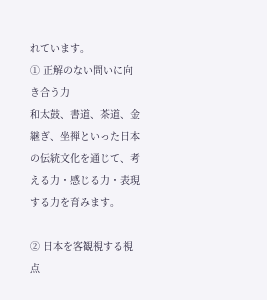れています。
① 正解のない問いに向き合う力
和太鼓、書道、茶道、金継ぎ、坐禅といった日本の伝統文化を通じて、考える力・感じる力・表現する力を育みます。

② 日本を客観視する視点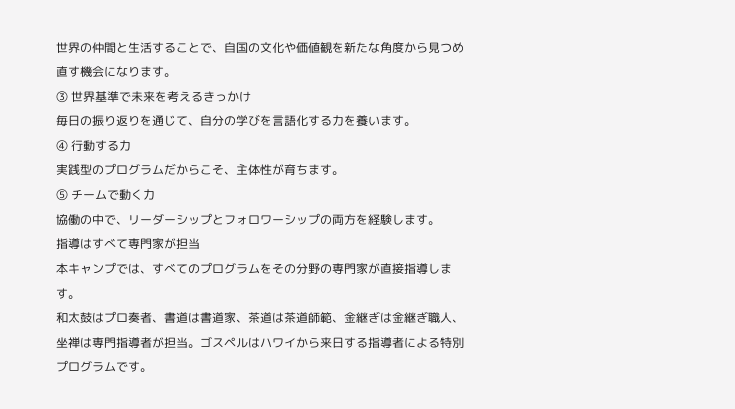世界の仲間と生活することで、自国の文化や価値観を新たな角度から見つめ直す機会になります。
③ 世界基準で未来を考えるきっかけ
毎日の振り返りを通じて、自分の学びを言語化する力を養います。
④ 行動する力
実践型のプログラムだからこそ、主体性が育ちます。
⑤ チームで動く力
協働の中で、リーダーシップとフォロワーシップの両方を経験します。
指導はすべて専門家が担当
本キャンプでは、すべてのプログラムをその分野の専門家が直接指導します。
和太鼓はプロ奏者、書道は書道家、茶道は茶道師範、金継ぎは金継ぎ職人、坐禅は専門指導者が担当。ゴスペルはハワイから来日する指導者による特別プログラムです。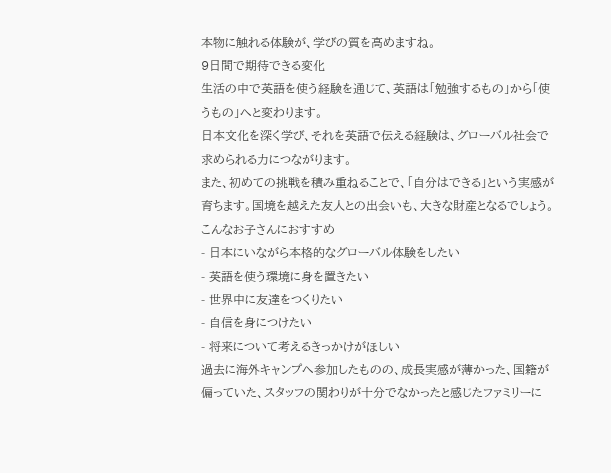本物に触れる体験が、学びの質を高めますね。
9日間で期待できる変化
生活の中で英語を使う経験を通じて、英語は「勉強するもの」から「使うもの」へと変わります。
日本文化を深く学び、それを英語で伝える経験は、グローバル社会で求められる力につながります。
また、初めての挑戦を積み重ねることで、「自分はできる」という実感が育ちます。国境を越えた友人との出会いも、大きな財産となるでしょう。
こんなお子さんにおすすめ
- 日本にいながら本格的なグローバル体験をしたい
- 英語を使う環境に身を置きたい
- 世界中に友達をつくりたい
- 自信を身につけたい
- 将来について考えるきっかけがほしい
過去に海外キャンプへ参加したものの、成長実感が薄かった、国籍が偏っていた、スタッフの関わりが十分でなかったと感じたファミリーに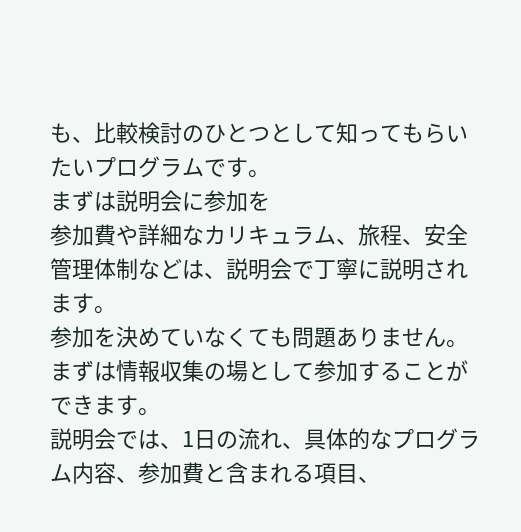も、比較検討のひとつとして知ってもらいたいプログラムです。
まずは説明会に参加を
参加費や詳細なカリキュラム、旅程、安全管理体制などは、説明会で丁寧に説明されます。
参加を決めていなくても問題ありません。まずは情報収集の場として参加することができます。
説明会では、1日の流れ、具体的なプログラム内容、参加費と含まれる項目、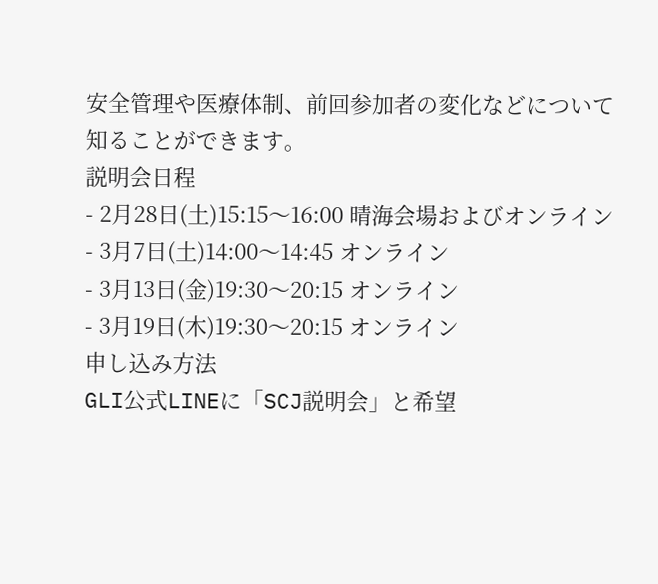安全管理や医療体制、前回参加者の変化などについて知ることができます。
説明会日程
- 2月28日(土)15:15〜16:00 晴海会場およびオンライン
- 3月7日(土)14:00〜14:45 オンライン
- 3月13日(金)19:30〜20:15 オンライン
- 3月19日(木)19:30〜20:15 オンライン
申し込み方法
GLI公式LINEに「SCJ説明会」と希望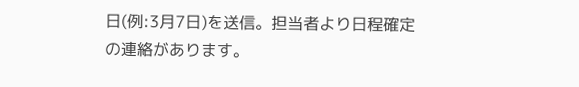日(例:3月7日)を送信。担当者より日程確定の連絡があります。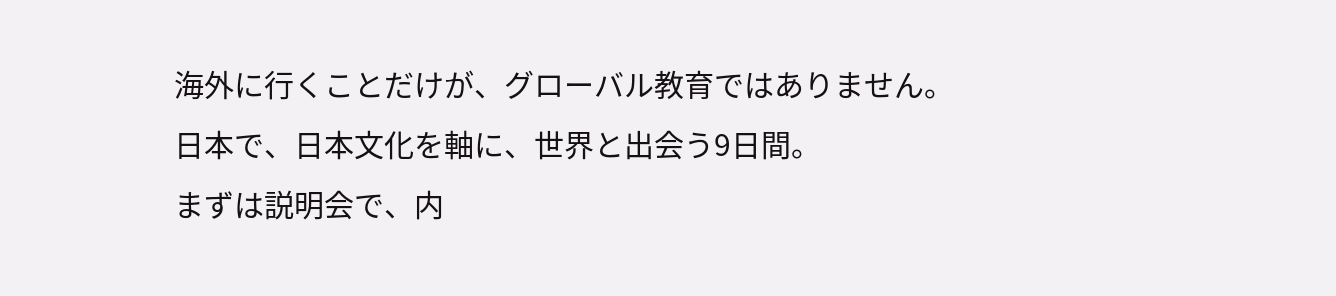海外に行くことだけが、グローバル教育ではありません。
日本で、日本文化を軸に、世界と出会う9日間。
まずは説明会で、内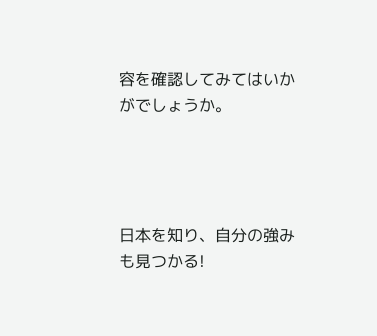容を確認してみてはいかがでしょうか。




日本を知り、自分の強みも見つかる!